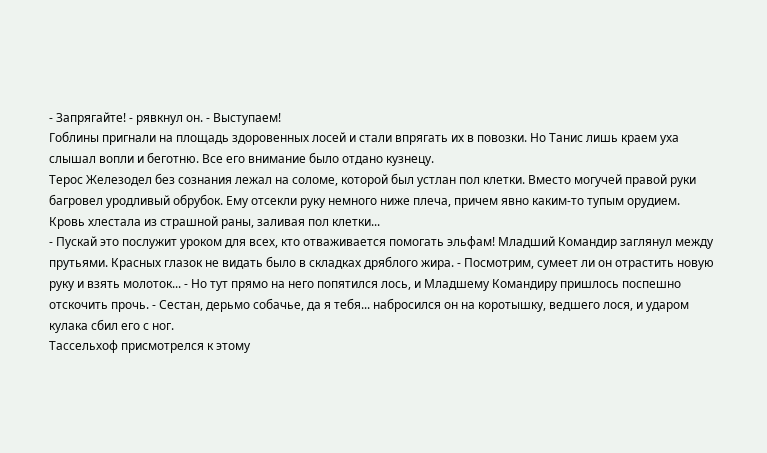- Запрягайте! - рявкнул он. - Выступаем!
Гоблины пригнали на площадь здоровенных лосей и стали впрягать их в повозки. Но Танис лишь краем уха слышал вопли и беготню. Все его внимание было отдано кузнецу.
Терос Железодел без сознания лежал на соломе, которой был устлан пол клетки. Вместо могучей правой руки багровел уродливый обрубок. Ему отсекли руку немного ниже плеча, причем явно каким-то тупым орудием. Кровь хлестала из страшной раны, заливая пол клетки...
- Пускай это послужит уроком для всех, кто отваживается помогать эльфам! Младший Командир заглянул между прутьями. Красных глазок не видать было в складках дряблого жира. - Посмотрим, сумеет ли он отрастить новую руку и взять молоток... - Но тут прямо на него попятился лось, и Младшему Командиру пришлось поспешно отскочить прочь. - Сестан, дерьмо собачье, да я тебя... набросился он на коротышку, ведшего лося, и ударом кулака сбил его с ног.
Тассельхоф присмотрелся к этому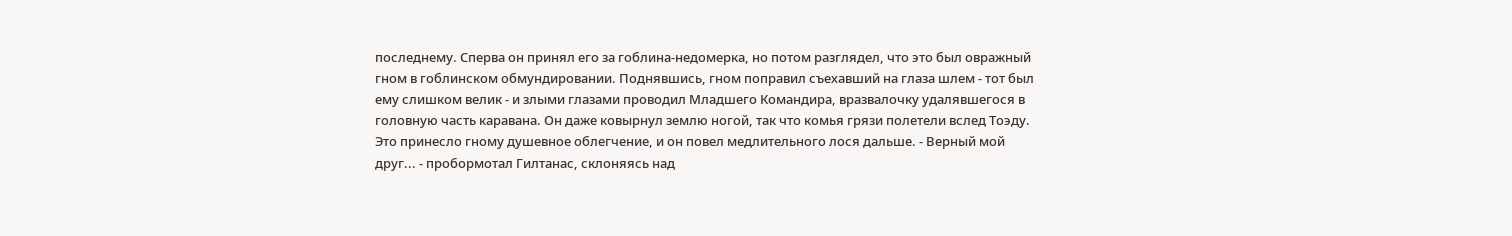последнему. Сперва он принял его за гоблина-недомерка, но потом разглядел, что это был овражный гном в гоблинском обмундировании. Поднявшись, гном поправил съехавший на глаза шлем - тот был ему слишком велик - и злыми глазами проводил Младшего Командира, вразвалочку удалявшегося в головную часть каравана. Он даже ковырнул землю ногой, так что комья грязи полетели вслед Тоэду. Это принесло гному душевное облегчение, и он повел медлительного лося дальше. - Верный мой друг... - пробормотал Гилтанас, склоняясь над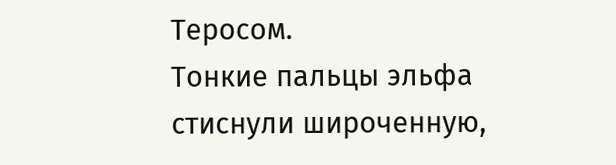Теросом.
Тонкие пальцы эльфа стиснули широченную,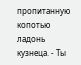пропитанную копотью ладонь кузнеца. - Ты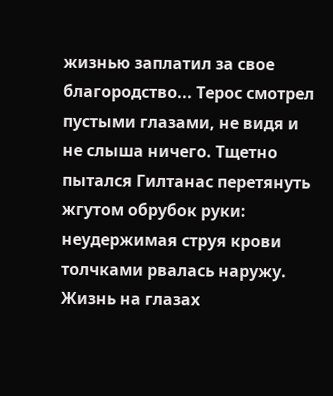жизнью заплатил за свое благородство... Терос смотрел пустыми глазами, не видя и не слыша ничего. Тщетно пытался Гилтанас перетянуть жгутом обрубок руки: неудержимая струя крови толчками рвалась наружу. Жизнь на глазах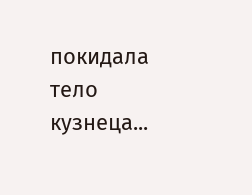покидала тело кузнеца...